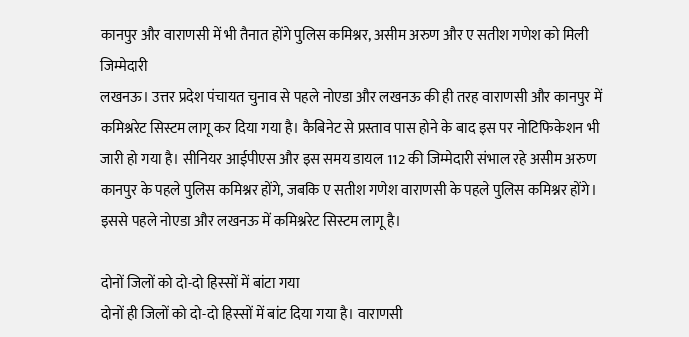कानपुर और वाराणसी में भी तैनात होंगे पुलिस कमिश्नर, असीम अरुण और ए सतीश गणेश को मिली जिम्मेदारी
लखनऊ। उत्तर प्रदेश पंचायत चुनाव से पहले नोएडा और लखनऊ की ही तरह वाराणसी और कानपुर में कमिश्नरेट सिस्टम लागू कर दिया गया है। कैबिनेट से प्रस्ताव पास होने के बाद इस पर नोटिफिकेशन भी जारी हो गया है। सीनियर आईपीएस और इस समय डायल 112 की जिम्मेदारी संभाल रहे असीम अरुण कानपुर के पहले पुलिस कमिश्नर होंगे, जबकि ए सतीश गणेश वाराणसी के पहले पुलिस कमिश्नर होंगे। इससे पहले नोएडा और लखनऊ में कमिश्नरेट सिस्टम लागू है।

दोनों जिलों को दो-दो हिस्सों में बांटा गया
दोनों ही जिलों को दो-दो हिस्सों में बांट दिया गया है। वाराणसी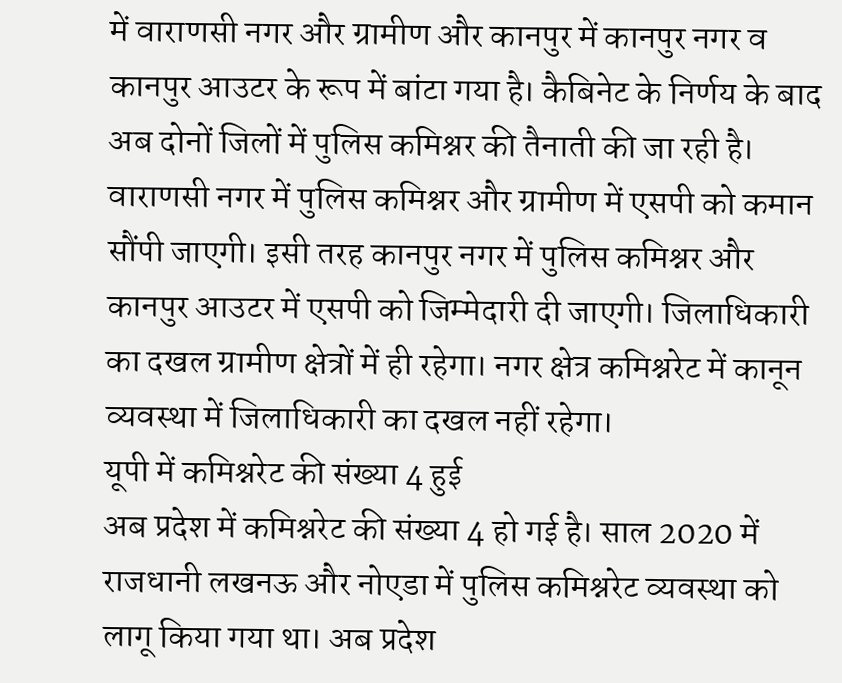में वाराणसी नगर और ग्रामीण और कानपुर में कानपुर नगर व कानपुर आउटर के रूप में बांटा गया है। कैबिनेट के निर्णय के बाद अब दोनों जिलों में पुलिस कमिश्नर की तैनाती की जा रही है। वाराणसी नगर में पुलिस कमिश्नर और ग्रामीण में एसपी को कमान सौंपी जाएगी। इसी तरह कानपुर नगर में पुलिस कमिश्नर और कानपुर आउटर में एसपी को जिम्मेदारी दी जाएगी। जिलाधिकारी का दखल ग्रामीण क्षेत्रों में ही रहेगा। नगर क्षेत्र कमिश्नरेट में कानून व्यवस्था में जिलाधिकारी का दखल नहीं रहेगा।
यूपी में कमिश्नरेट की संख्या 4 हुई
अब प्रदेश में कमिश्नरेट की संख्या 4 हो गई है। साल 2020 में राजधानी लखनऊ और नोएडा में पुलिस कमिश्नरेट व्यवस्था को लागू किया गया था। अब प्रदेश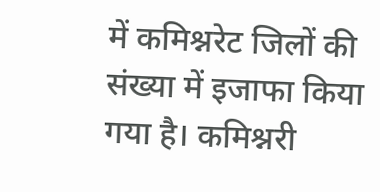में कमिश्नरेट जिलों की संख्या में इजाफा किया गया है। कमिश्नरी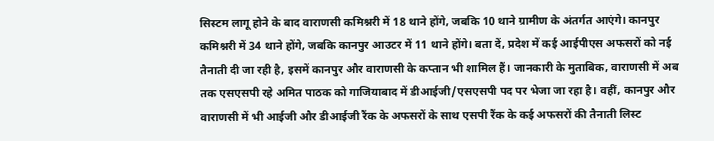सिस्टम लागू होने के बाद वाराणसी कमिश्नरी में 18 थाने होंगे, जबकि 10 थाने ग्रामीण के अंतर्गत आएंगे। कानपुर कमिश्नरी में 34 थाने होंगे, जबकि कानपुर आउटर में 11 थाने होंगे। बता दें, प्रदेश में कई आईपीएस अफसरों को नई तैनाती दी जा रही है, इसमें कानपुर और वाराणसी के कप्तान भी शामिल हैं। जानकारी के मुताबिक, वाराणसी में अब तक एसएसपी रहे अमित पाठक को गाजियाबाद में डीआईजी/एसएसपी पद पर भेजा जा रहा है। वहीं, कानपुर और वाराणसी में भी आईजी और डीआईजी रैंक के अफसरों के साथ एसपी रैंक के कई अफसरों की तैनाती लिस्ट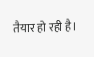तैयार हो रही है।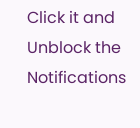Click it and Unblock the Notifications